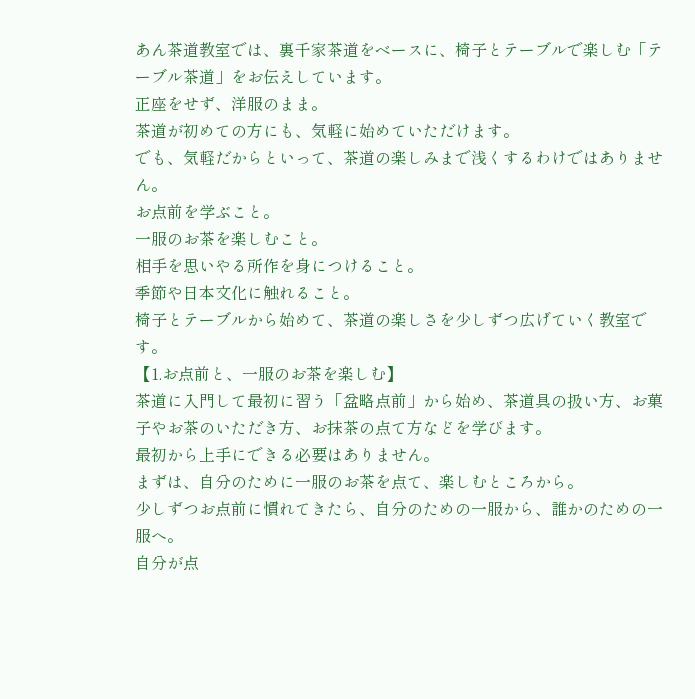あん茶道教室では、裏千家茶道をベースに、椅子とテーブルで楽しむ「テーブル茶道」をお伝えしています。
正座をせず、洋服のまま。
茶道が初めての方にも、気軽に始めていただけます。
でも、気軽だからといって、茶道の楽しみまで浅くするわけではありません。
お点前を学ぶこと。
一服のお茶を楽しむこと。
相手を思いやる所作を身につけること。
季節や日本文化に触れること。
椅子とテーブルから始めて、茶道の楽しさを少しずつ広げていく教室です。
【1.お点前と、一服のお茶を楽しむ】
茶道に入門して最初に習う「盆略点前」から始め、茶道具の扱い方、お菓子やお茶のいただき方、お抹茶の点て方などを学びます。
最初から上手にできる必要はありません。
まずは、自分のために一服のお茶を点て、楽しむところから。
少しずつお点前に慣れてきたら、自分のための一服から、誰かのための一服へ。
自分が点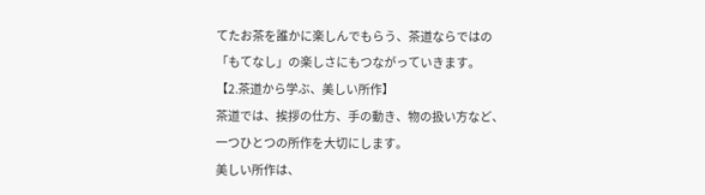てたお茶を誰かに楽しんでもらう、茶道ならではの「もてなし」の楽しさにもつながっていきます。
【2.茶道から学ぶ、美しい所作】
茶道では、挨拶の仕方、手の動き、物の扱い方など、一つひとつの所作を大切にします。
美しい所作は、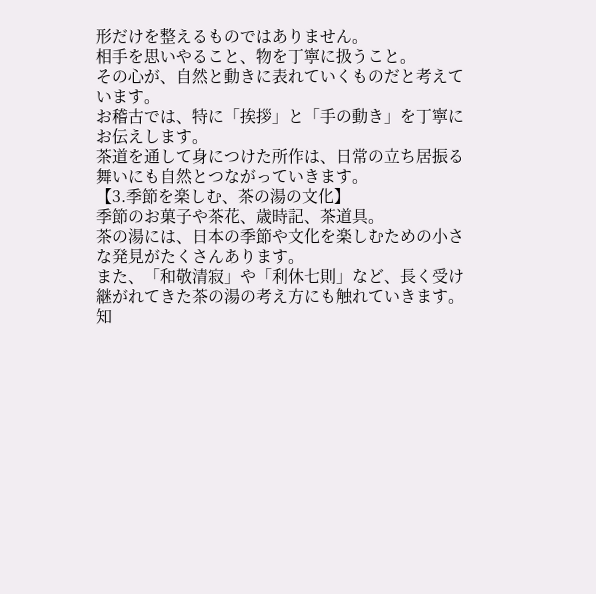形だけを整えるものではありません。
相手を思いやること、物を丁寧に扱うこと。
その心が、自然と動きに表れていくものだと考えています。
お稽古では、特に「挨拶」と「手の動き」を丁寧にお伝えします。
茶道を通して身につけた所作は、日常の立ち居振る舞いにも自然とつながっていきます。
【3.季節を楽しむ、茶の湯の文化】
季節のお菓子や茶花、歳時記、茶道具。
茶の湯には、日本の季節や文化を楽しむための小さな発見がたくさんあります。
また、「和敬清寂」や「利休七則」など、長く受け継がれてきた茶の湯の考え方にも触れていきます。
知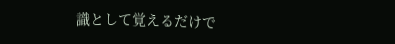識として覚えるだけで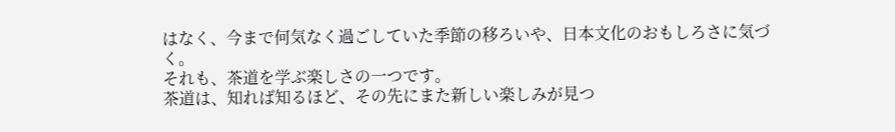はなく、今まで何気なく過ごしていた季節の移ろいや、日本文化のおもしろさに気づく。
それも、茶道を学ぶ楽しさの一つです。
茶道は、知れば知るほど、その先にまた新しい楽しみが見つ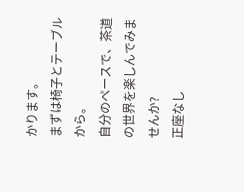かります。
まずは椅子とテーブルから。
自分のペースで、茶道の世界を楽しんでみませんか?
正座なし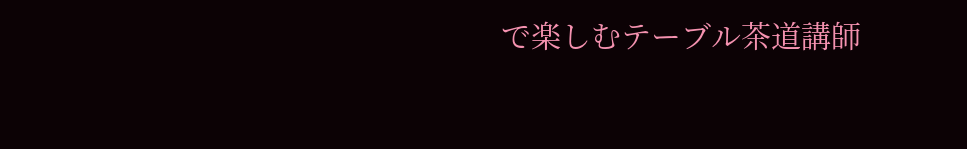で楽しむテーブル茶道講師